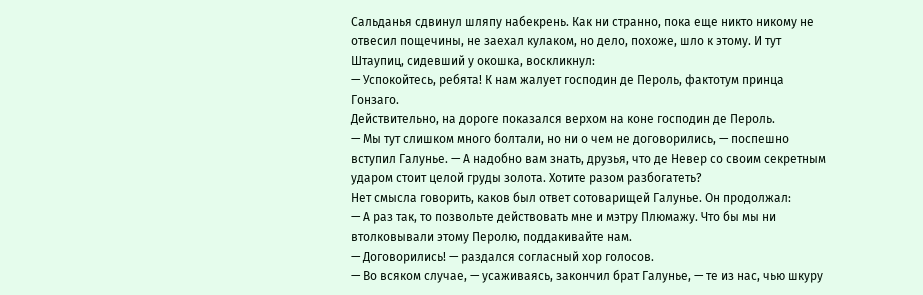Сальданья сдвинул шляпу набекрень. Как ни странно, пока еще никто никому не отвесил пощечины, не заехал кулаком, но дело, похоже, шло к этому. И тут Штаупиц, сидевший у окошка, воскликнул:
— Успокойтесь, ребята! К нам жалует господин де Пероль, фактотум принца Гонзаго.
Действительно, на дороге показался верхом на коне господин де Пероль.
— Мы тут слишком много болтали, но ни о чем не договорились, — поспешно вступил Галунье. — А надобно вам знать, друзья, что де Невер со своим секретным ударом стоит целой груды золота. Хотите разом разбогатеть?
Нет смысла говорить, каков был ответ сотоварищей Галунье. Он продолжал:
— А раз так, то позвольте действовать мне и мэтру Плюмажу. Что бы мы ни втолковывали этому Перолю, поддакивайте нам.
— Договорились! — раздался согласный хор голосов.
— Во всяком случае, — усаживаясь, закончил брат Галунье, — те из нас, чью шкуру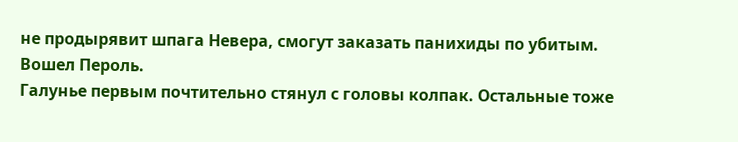не продырявит шпага Невера, смогут заказать панихиды по убитым.
Вошел Пероль.
Галунье первым почтительно стянул с головы колпак. Остальные тоже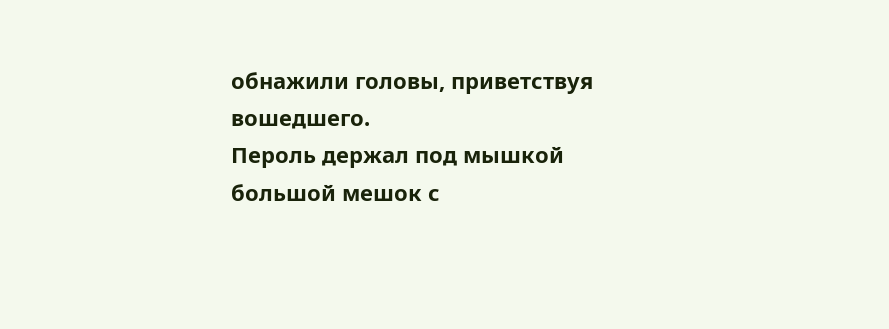обнажили головы, приветствуя вошедшего.
Пероль держал под мышкой большой мешок с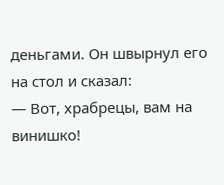деньгами. Он швырнул его на стол и сказал:
— Вот, храбрецы, вам на винишко!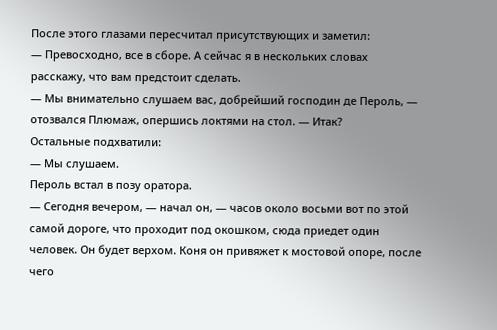После этого глазами пересчитал присутствующих и заметил:
— Превосходно, все в сборе. А сейчас я в нескольких словах расскажу, что вам предстоит сделать.
— Мы внимательно слушаем вас, добрейший господин де Пероль, — отозвался Плюмаж, опершись локтями на стол. — Итак?
Остальные подхватили:
— Мы слушаем.
Пероль встал в позу оратора.
— Сегодня вечером, — начал он, — часов около восьми вот по этой самой дороге, что проходит под окошком, сюда приедет один человек. Он будет верхом. Коня он привяжет к мостовой опоре, после чего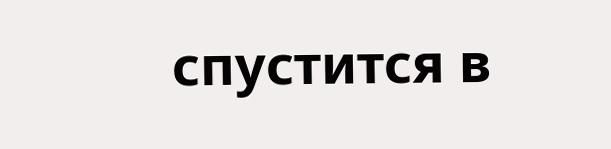спустится в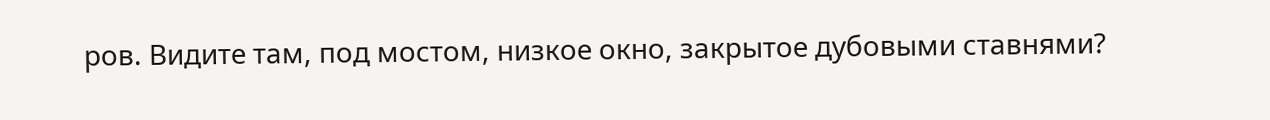ров. Видите там, под мостом, низкое окно, закрытое дубовыми ставнями?